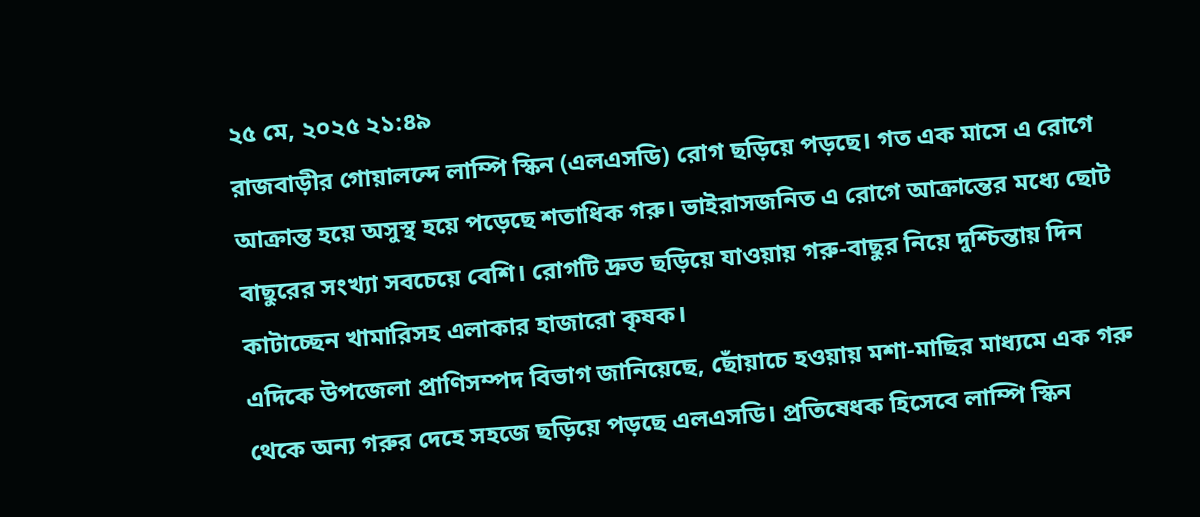২৫ মে, ২০২৫ ২১:৪৯
রাজবাড়ীর গোয়ালন্দে লাম্পি স্কিন (এলএসডি) রোগ ছড়িয়ে পড়ছে। গত এক মাসে এ রোগে আক্রান্ত হয়ে অসুস্থ হয়ে পড়েছে শতাধিক গরু। ভাইরাসজনিত এ রোগে আক্রান্তের মধ্যে ছোট বাছুরের সংখ্যা সবচেয়ে বেশি। রোগটি দ্রুত ছড়িয়ে যাওয়ায় গরু-বাছুর নিয়ে দুশ্চিন্তায় দিন কাটাচ্ছেন খামারিসহ এলাকার হাজারো কৃষক।
এদিকে উপজেলা প্রাণিসম্পদ বিভাগ জানিয়েছে, ছোঁয়াচে হওয়ায় মশা-মাছির মাধ্যমে এক গরু থেকে অন্য গরুর দেহে সহজে ছড়িয়ে পড়ছে এলএসডি। প্রতিষেধক হিসেবে লাম্পি স্কিন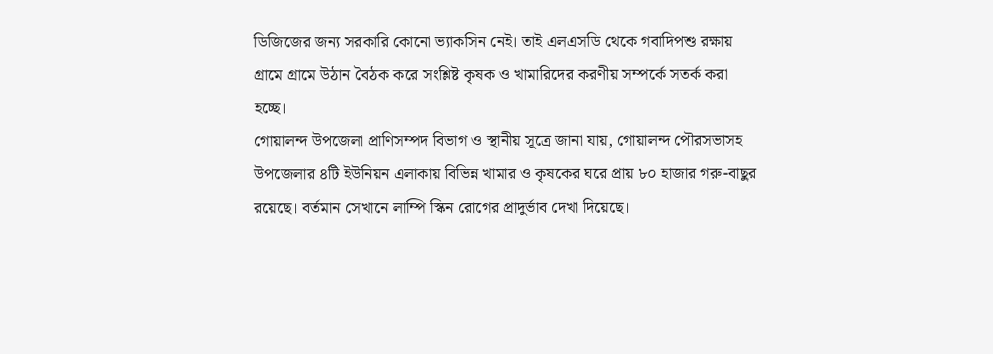ডিজিজের জন্য সরকারি কোনো ভ্যাকসিন নেই। তাই এলএসডি থেকে গবাদিপশু রক্ষায় গ্রামে গ্রামে উঠান বৈঠক করে সংশ্লিষ্ট কৃষক ও খামারিদের করণীয় সম্পর্কে সতর্ক করা হচ্ছে।
গোয়ালন্দ উপজেলা প্রাণিসম্পদ বিভাগ ও স্থানীয় সূত্রে জানা যায়, গোয়ালন্দ পৌরসভাসহ উপজেলার ৪টি ইউনিয়ন এলাকায় বিভিন্ন খামার ও কৃষকের ঘরে প্রায় ৮০ হাজার গরু-বাছুর রয়েছে। বর্তমান সেখানে লাম্পি স্কিন রোগের প্রাদুর্ভাব দেখা দিয়েছে।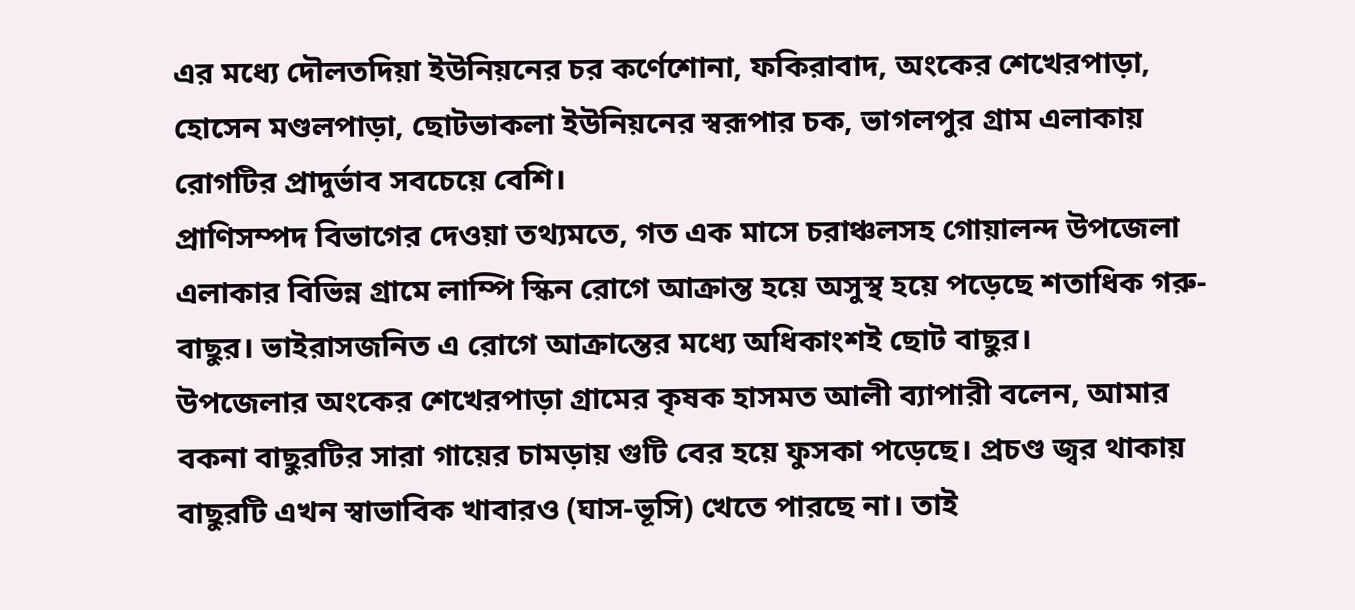এর মধ্যে দৌলতদিয়া ইউনিয়নের চর কর্ণেশোনা, ফকিরাবাদ, অংকের শেখেরপাড়া, হোসেন মণ্ডলপাড়া, ছোটভাকলা ইউনিয়নের স্বরূপার চক, ভাগলপুর গ্রাম এলাকায় রোগটির প্রাদুর্ভাব সবচেয়ে বেশি।
প্রাণিসম্পদ বিভাগের দেওয়া তথ্যমতে, গত এক মাসে চরাঞ্চলসহ গোয়ালন্দ উপজেলা এলাকার বিভিন্ন গ্রামে লাম্পি স্কিন রোগে আক্রান্ত হয়ে অসুস্থ হয়ে পড়েছে শতাধিক গরু-বাছুর। ভাইরাসজনিত এ রোগে আক্রান্তের মধ্যে অধিকাংশই ছোট বাছুর।
উপজেলার অংকের শেখেরপাড়া গ্রামের কৃষক হাসমত আলী ব্যাপারী বলেন, আমার বকনা বাছুরটির সারা গায়ের চামড়ায় গুটি বের হয়ে ফুসকা পড়েছে। প্রচণ্ড জ্বর থাকায় বাছুরটি এখন স্বাভাবিক খাবারও (ঘাস-ভূসি) খেতে পারছে না। তাই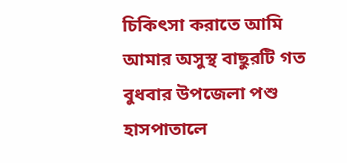চিকিৎসা করাতে আমি আমার অসুস্থ বাছুরটি গত বুধবার উপজেলা পশু হাসপাতালে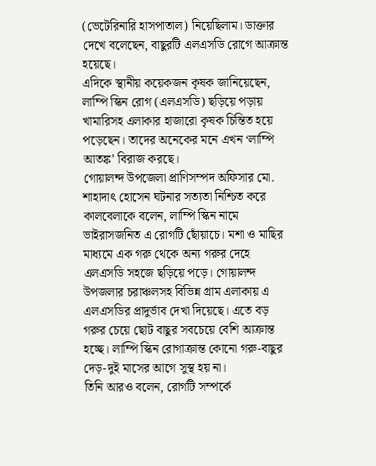(ভেটেরিনারি হাসপাতাল) নিয়েছিলাম। ডাক্তার দেখে বলেছেন, বাছুরটি এলএসডি রোগে আক্রান্ত হয়েছে।
এদিকে স্থানীয় কয়েকজন কৃষক জানিয়েছেন, লাম্পি স্কিন রোগ (এলএসডি) ছড়িয়ে পড়ায় খামারিসহ এলাকার হাজারো কৃষক চিন্তিত হয়ে পড়েছেন। তাদের অনেকের মনে এখন ‘লাম্পি আতঙ্ক’ বিরাজ করছে।
গোয়ালন্দ উপজেলা প্রাণিসম্পদ অফিসার মো. শাহাদাৎ হোসেন ঘটনার সত্যতা নিশ্চিত করে কালবেলাকে বলেন, লাম্পি স্কিন নামে ভাইরাসজনিত এ রোগটি ছোঁয়াচে। মশা ও মাছির মাধ্যমে এক গরু থেকে অন্য গরুর দেহে এলএসডি সহজে ছড়িয়ে পড়ে। গোয়ালন্দ উপজলার চরাঞ্চলসহ বিভিন্ন গ্রাম এলাকায় এ এলএসডির প্রাদুর্ভাব দেখা দিয়েছে। এতে বড় গরুর চেয়ে ছোট বাছুর সবচেয়ে বেশি আক্রান্ত হচ্ছে। লাম্পি স্কিন রোগাক্রান্ত কোনো গরু-বাছুর দেড়-দুই মাসের আগে সুস্থ হয় না।
তিনি আরও বলেন, রোগটি সম্পর্কে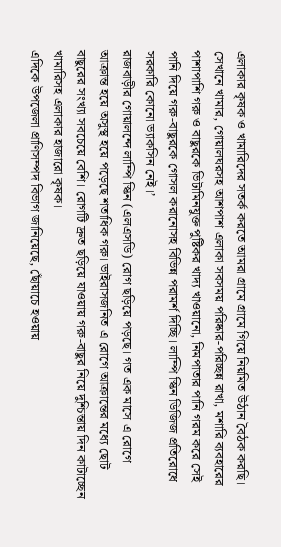এলাকার কৃষক ও খামারিদের সতর্ক করতে আমরা গ্রামে গ্রামে গিয়ে নিয়মিত উঠান বৈঠক করছি। সেখানে খামার, গোয়ালঘরসহ আশপাশ এলাকা সবসময় পরিষ্কার-পরিচ্ছন্ন রাখা, মশারি ব্যবহারের পাশাপাশি গরু ও বাছুরকে ভিটামিনযুক্ত পুষ্টিকর খাদ্য খাওয়ানো, নিমপাতার পানি গরম করে সেই পানি দিয়ে গরু-বাছুরকে গোসল করানোসহ বিভিন্ন পরামর্শ দিচ্ছি। লাম্পি স্কিন ডিজিজ প্রতিরোধে সরকারি কোনো ভ্যাকসিন নেই।’
রাজবাড়ীর গোয়ালন্দে লাম্পি স্কিন (এলএসডি) রোগ ছড়িয়ে পড়ছে। গত এক মাসে এ রোগে আক্রান্ত হয়ে অসুস্থ হয়ে পড়েছে শতাধিক গরু। ভাইরাসজনিত এ রোগে আক্রান্তের মধ্যে ছোট বাছুরের সংখ্যা সবচেয়ে বেশি। রোগটি দ্রুত ছড়িয়ে যাওয়ায় গরু-বাছুর নিয়ে দুশ্চিন্তায় দিন কাটাচ্ছেন খামারিসহ এলাকার হাজারো কৃষক।
এদিকে উপজেলা প্রাণিসম্পদ বিভাগ জানিয়েছে, ছোঁয়াচে হওয়ায়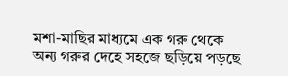মশা-মাছির মাধ্যমে এক গরু থেকে অন্য গরুর দেহে সহজে ছড়িয়ে পড়ছে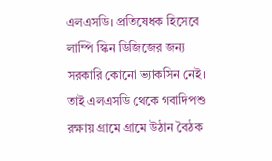এলএসডি। প্রতিষেধক হিসেবে লাম্পি স্কিন ডিজিজের জন্য সরকারি কোনো ভ্যাকসিন নেই। তাই এলএসডি থেকে গবাদিপশু রক্ষায় গ্রামে গ্রামে উঠান বৈঠক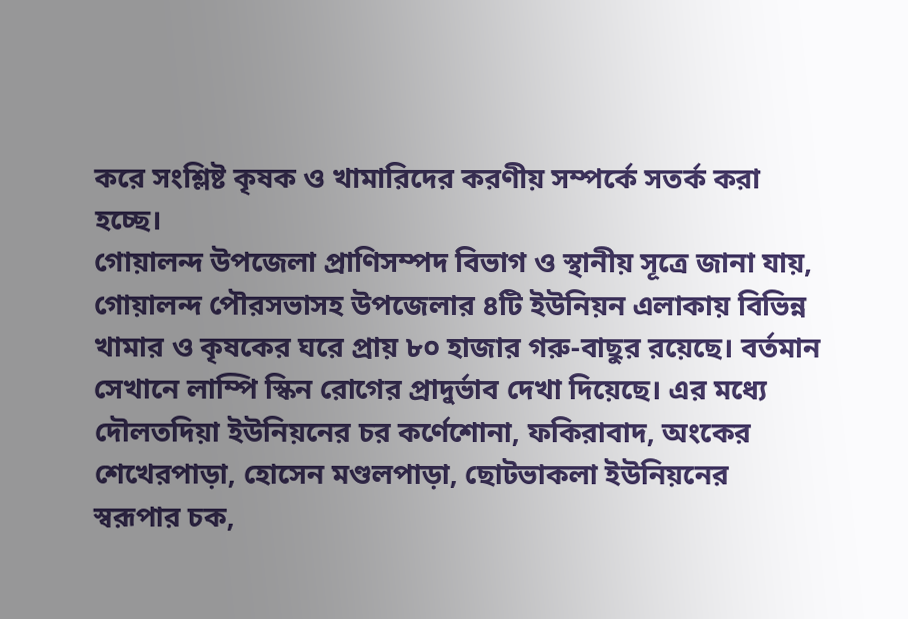করে সংশ্লিষ্ট কৃষক ও খামারিদের করণীয় সম্পর্কে সতর্ক করা হচ্ছে।
গোয়ালন্দ উপজেলা প্রাণিসম্পদ বিভাগ ও স্থানীয় সূত্রে জানা যায়, গোয়ালন্দ পৌরসভাসহ উপজেলার ৪টি ইউনিয়ন এলাকায় বিভিন্ন খামার ও কৃষকের ঘরে প্রায় ৮০ হাজার গরু-বাছুর রয়েছে। বর্তমান সেখানে লাম্পি স্কিন রোগের প্রাদুর্ভাব দেখা দিয়েছে। এর মধ্যে দৌলতদিয়া ইউনিয়নের চর কর্ণেশোনা, ফকিরাবাদ, অংকের শেখেরপাড়া, হোসেন মণ্ডলপাড়া, ছোটভাকলা ইউনিয়নের স্বরূপার চক,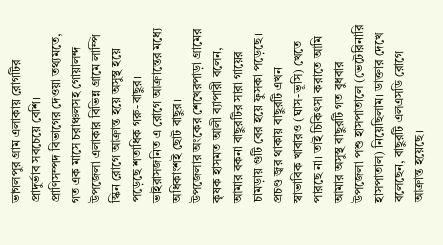ভাগলপুর গ্রাম এলাকায় রোগটির প্রাদুর্ভাব সবচেয়ে বেশি।
প্রাণিসম্পদ বিভাগের দেওয়া তথ্যমতে, গত এক মাসে চরাঞ্চলসহ গোয়ালন্দ উপজেলা এলাকার বিভিন্ন গ্রামে লাম্পি স্কিন রোগে আক্রান্ত হয়ে অসুস্থ হয়ে পড়েছে শতাধিক গরু-বাছুর। ভাইরাসজনিত এ রোগে আক্রান্তের মধ্যে অধিকাংশই ছোট বাছুর।
উপজেলার অংকের শেখেরপাড়া গ্রামের কৃষক হাসমত আলী ব্যাপারী বলেন, আমার বকনা বাছুরটির সারা গায়ের চামড়ায় গুটি বের হয়ে ফুসকা পড়েছে। প্রচণ্ড জ্বর থাকায় বাছুরটি এখন স্বাভাবিক খাবারও (ঘাস-ভূসি) খেতে পারছে না। তাই চিকিৎসা করাতে আমি আমার অসুস্থ বাছুরটি গত বুধবার উপজেলা পশু হাসপাতালে (ভেটেরিনারি হাসপাতাল) নিয়েছিলাম। ডাক্তার দেখে বলেছেন, বাছুরটি এলএসডি রোগে আক্রান্ত হয়েছে।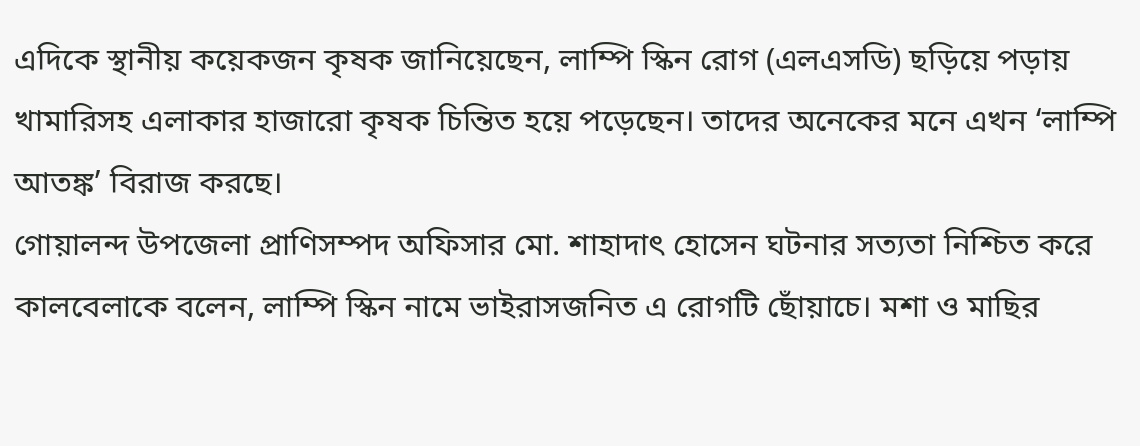এদিকে স্থানীয় কয়েকজন কৃষক জানিয়েছেন, লাম্পি স্কিন রোগ (এলএসডি) ছড়িয়ে পড়ায় খামারিসহ এলাকার হাজারো কৃষক চিন্তিত হয়ে পড়েছেন। তাদের অনেকের মনে এখন ‘লাম্পি আতঙ্ক’ বিরাজ করছে।
গোয়ালন্দ উপজেলা প্রাণিসম্পদ অফিসার মো. শাহাদাৎ হোসেন ঘটনার সত্যতা নিশ্চিত করে কালবেলাকে বলেন, লাম্পি স্কিন নামে ভাইরাসজনিত এ রোগটি ছোঁয়াচে। মশা ও মাছির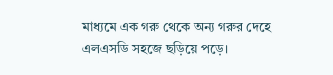মাধ্যমে এক গরু থেকে অন্য গরুর দেহে এলএসডি সহজে ছড়িয়ে পড়ে।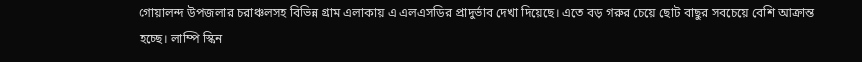গোয়ালন্দ উপজলার চরাঞ্চলসহ বিভিন্ন গ্রাম এলাকায় এ এলএসডির প্রাদুর্ভাব দেখা দিয়েছে। এতে বড় গরুর চেয়ে ছোট বাছুর সবচেয়ে বেশি আক্রান্ত হচ্ছে। লাম্পি স্কিন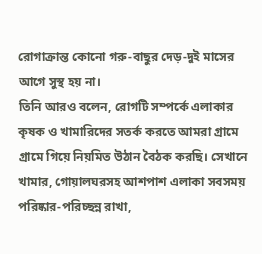রোগাক্রান্ত কোনো গরু-বাছুর দেড়-দুই মাসের আগে সুস্থ হয় না।
তিনি আরও বলেন, রোগটি সম্পর্কে এলাকার কৃষক ও খামারিদের সতর্ক করতে আমরা গ্রামে গ্রামে গিয়ে নিয়মিত উঠান বৈঠক করছি। সেখানে খামার, গোয়ালঘরসহ আশপাশ এলাকা সবসময় পরিষ্কার-পরিচ্ছন্ন রাখা,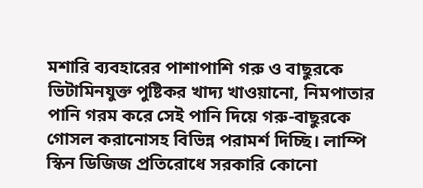মশারি ব্যবহারের পাশাপাশি গরু ও বাছুরকে ভিটামিনযুক্ত পুষ্টিকর খাদ্য খাওয়ানো, নিমপাতার পানি গরম করে সেই পানি দিয়ে গরু-বাছুরকে গোসল করানোসহ বিভিন্ন পরামর্শ দিচ্ছি। লাম্পি স্কিন ডিজিজ প্রতিরোধে সরকারি কোনো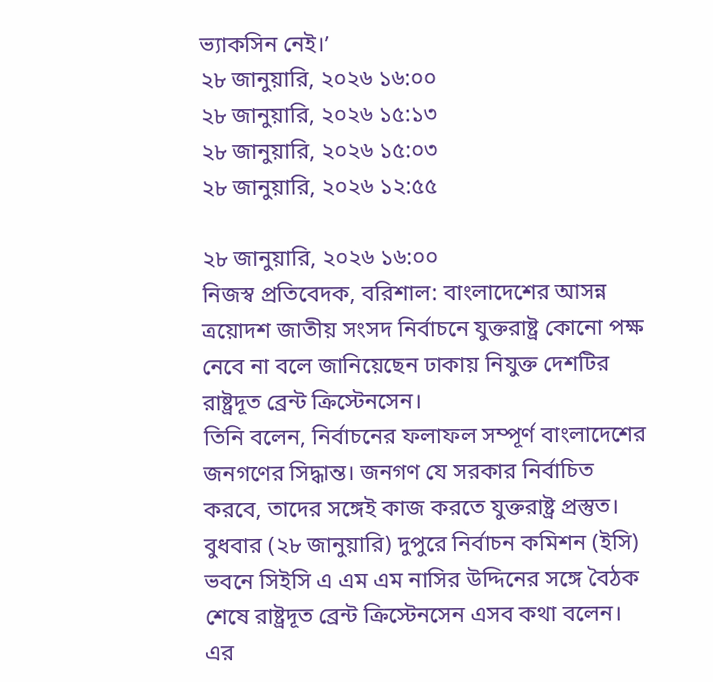ভ্যাকসিন নেই।’
২৮ জানুয়ারি, ২০২৬ ১৬:০০
২৮ জানুয়ারি, ২০২৬ ১৫:১৩
২৮ জানুয়ারি, ২০২৬ ১৫:০৩
২৮ জানুয়ারি, ২০২৬ ১২:৫৫

২৮ জানুয়ারি, ২০২৬ ১৬:০০
নিজস্ব প্রতিবেদক, বরিশাল: বাংলাদেশের আসন্ন ত্রয়োদশ জাতীয় সংসদ নির্বাচনে যুক্তরাষ্ট্র কোনো পক্ষ নেবে না বলে জানিয়েছেন ঢাকায় নিযুক্ত দেশটির রাষ্ট্রদূত ব্রেন্ট ক্রিস্টেনসেন।
তিনি বলেন, নির্বাচনের ফলাফল সম্পূর্ণ বাংলাদেশের জনগণের সিদ্ধান্ত। জনগণ যে সরকার নির্বাচিত করবে, তাদের সঙ্গেই কাজ করতে যুক্তরাষ্ট্র প্রস্তুত।
বুধবার (২৮ জানুয়ারি) দুপুরে নির্বাচন কমিশন (ইসি) ভবনে সিইসি এ এম এম নাসির উদ্দিনের সঙ্গে বৈঠক শেষে রাষ্ট্রদূত ব্রেন্ট ক্রিস্টেনসেন এসব কথা বলেন।
এর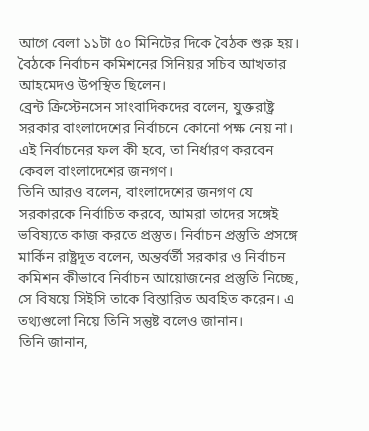আগে বেলা ১১টা ৫০ মিনিটের দিকে বৈঠক শুরু হয়। বৈঠকে নির্বাচন কমিশনের সিনিয়র সচিব আখতার আহমেদও উপস্থিত ছিলেন।
ব্রেন্ট ক্রিস্টেনসেন সাংবাদিকদের বলেন, যুক্তরাষ্ট্র সরকার বাংলাদেশের নির্বাচনে কোনো পক্ষ নেয় না। এই নির্বাচনের ফল কী হবে, তা নির্ধারণ করবেন কেবল বাংলাদেশের জনগণ।
তিনি আরও বলেন, বাংলাদেশের জনগণ যে সরকারকে নির্বাচিত করবে, আমরা তাদের সঙ্গেই ভবিষ্যতে কাজ করতে প্রস্তুত। নির্বাচন প্রস্তুতি প্রসঙ্গে মার্কিন রাষ্ট্রদূত বলেন, অন্তর্বর্তী সরকার ও নির্বাচন কমিশন কীভাবে নির্বাচন আয়োজনের প্রস্তুতি নিচ্ছে, সে বিষয়ে সিইসি তাকে বিস্তারিত অবহিত করেন। এ তথ্যগুলো নিয়ে তিনি সন্তুষ্ট বলেও জানান।
তিনি জানান,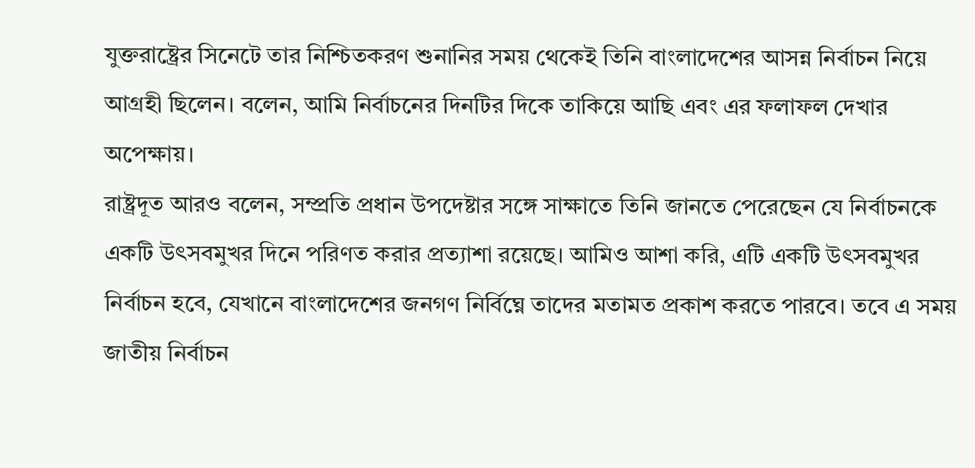যুক্তরাষ্ট্রের সিনেটে তার নিশ্চিতকরণ শুনানির সময় থেকেই তিনি বাংলাদেশের আসন্ন নির্বাচন নিয়ে আগ্রহী ছিলেন। বলেন, আমি নির্বাচনের দিনটির দিকে তাকিয়ে আছি এবং এর ফলাফল দেখার অপেক্ষায়।
রাষ্ট্রদূত আরও বলেন, সম্প্রতি প্রধান উপদেষ্টার সঙ্গে সাক্ষাতে তিনি জানতে পেরেছেন যে নির্বাচনকে একটি উৎসবমুখর দিনে পরিণত করার প্রত্যাশা রয়েছে। আমিও আশা করি, এটি একটি উৎসবমুখর নির্বাচন হবে, যেখানে বাংলাদেশের জনগণ নির্বিঘ্নে তাদের মতামত প্রকাশ করতে পারবে। তবে এ সময় জাতীয় নির্বাচন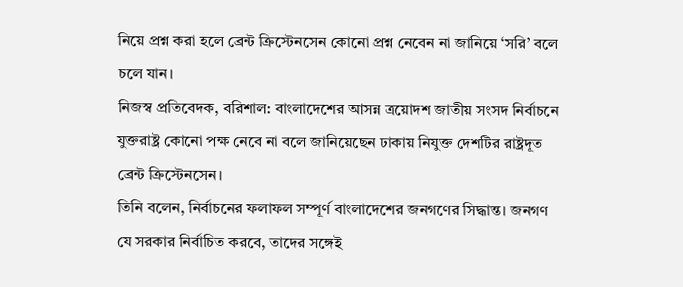নিয়ে প্রশ্ন করা হলে ব্রেন্ট ক্রিস্টেনসেন কোনো প্রশ্ন নেবেন না জানিয়ে ‘সরি’ বলে চলে যান।
নিজস্ব প্রতিবেদক, বরিশাল: বাংলাদেশের আসন্ন ত্রয়োদশ জাতীয় সংসদ নির্বাচনে যুক্তরাষ্ট্র কোনো পক্ষ নেবে না বলে জানিয়েছেন ঢাকায় নিযুক্ত দেশটির রাষ্ট্রদূত ব্রেন্ট ক্রিস্টেনসেন।
তিনি বলেন, নির্বাচনের ফলাফল সম্পূর্ণ বাংলাদেশের জনগণের সিদ্ধান্ত। জনগণ যে সরকার নির্বাচিত করবে, তাদের সঙ্গেই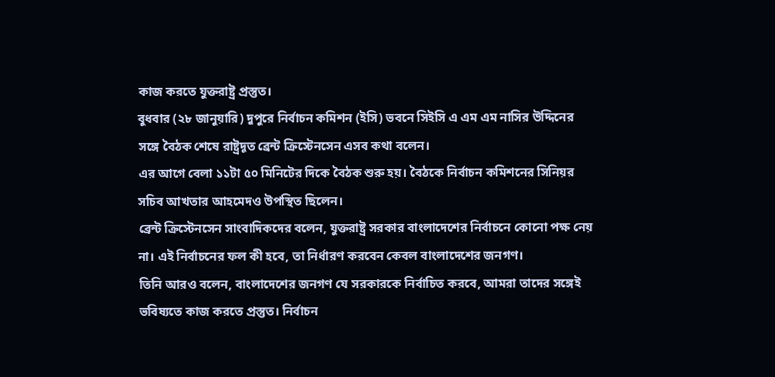কাজ করতে যুক্তরাষ্ট্র প্রস্তুত।
বুধবার (২৮ জানুয়ারি) দুপুরে নির্বাচন কমিশন (ইসি) ভবনে সিইসি এ এম এম নাসির উদ্দিনের সঙ্গে বৈঠক শেষে রাষ্ট্রদূত ব্রেন্ট ক্রিস্টেনসেন এসব কথা বলেন।
এর আগে বেলা ১১টা ৫০ মিনিটের দিকে বৈঠক শুরু হয়। বৈঠকে নির্বাচন কমিশনের সিনিয়র সচিব আখতার আহমেদও উপস্থিত ছিলেন।
ব্রেন্ট ক্রিস্টেনসেন সাংবাদিকদের বলেন, যুক্তরাষ্ট্র সরকার বাংলাদেশের নির্বাচনে কোনো পক্ষ নেয় না। এই নির্বাচনের ফল কী হবে, তা নির্ধারণ করবেন কেবল বাংলাদেশের জনগণ।
তিনি আরও বলেন, বাংলাদেশের জনগণ যে সরকারকে নির্বাচিত করবে, আমরা তাদের সঙ্গেই ভবিষ্যতে কাজ করতে প্রস্তুত। নির্বাচন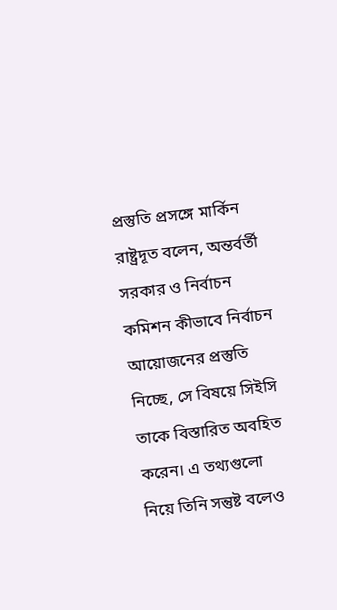প্রস্তুতি প্রসঙ্গে মার্কিন রাষ্ট্রদূত বলেন, অন্তর্বর্তী সরকার ও নির্বাচন কমিশন কীভাবে নির্বাচন আয়োজনের প্রস্তুতি নিচ্ছে, সে বিষয়ে সিইসি তাকে বিস্তারিত অবহিত করেন। এ তথ্যগুলো নিয়ে তিনি সন্তুষ্ট বলেও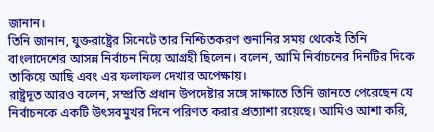জানান।
তিনি জানান, যুক্তরাষ্ট্রের সিনেটে তার নিশ্চিতকরণ শুনানির সময় থেকেই তিনি বাংলাদেশের আসন্ন নির্বাচন নিয়ে আগ্রহী ছিলেন। বলেন, আমি নির্বাচনের দিনটির দিকে তাকিয়ে আছি এবং এর ফলাফল দেখার অপেক্ষায়।
রাষ্ট্রদূত আরও বলেন, সম্প্রতি প্রধান উপদেষ্টার সঙ্গে সাক্ষাতে তিনি জানতে পেরেছেন যে নির্বাচনকে একটি উৎসবমুখর দিনে পরিণত করার প্রত্যাশা রয়েছে। আমিও আশা করি,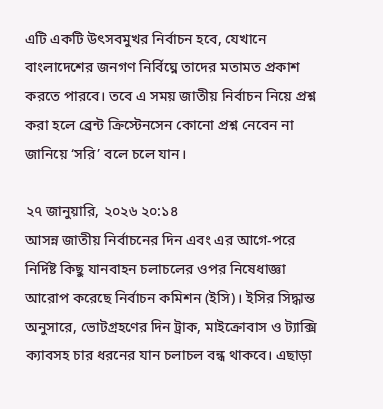এটি একটি উৎসবমুখর নির্বাচন হবে, যেখানে বাংলাদেশের জনগণ নির্বিঘ্নে তাদের মতামত প্রকাশ করতে পারবে। তবে এ সময় জাতীয় নির্বাচন নিয়ে প্রশ্ন করা হলে ব্রেন্ট ক্রিস্টেনসেন কোনো প্রশ্ন নেবেন না জানিয়ে ‘সরি’ বলে চলে যান।

২৭ জানুয়ারি, ২০২৬ ২০:১৪
আসন্ন জাতীয় নির্বাচনের দিন এবং এর আগে-পরে নির্দিষ্ট কিছু যানবাহন চলাচলের ওপর নিষেধাজ্ঞা আরোপ করেছে নির্বাচন কমিশন (ইসি)। ইসির সিদ্ধান্ত অনুসারে, ভোটগ্রহণের দিন ট্রাক, মাইক্রোবাস ও ট্যাক্সি ক্যাবসহ চার ধরনের যান চলাচল বন্ধ থাকবে। এছাড়া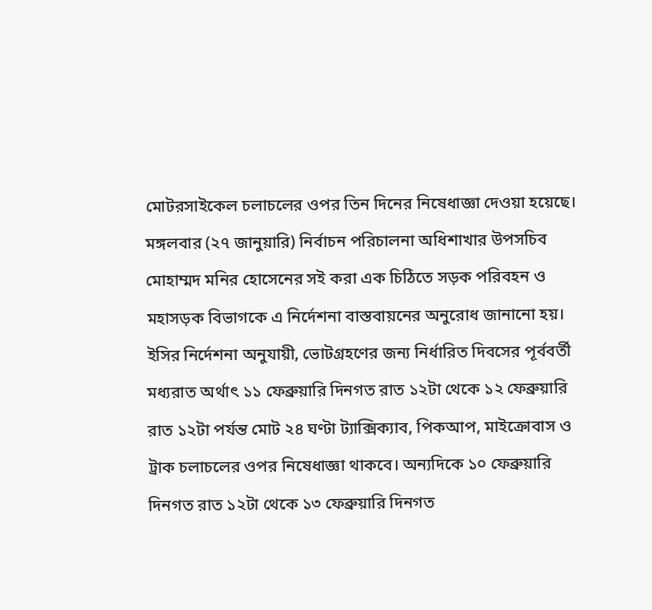মোটরসাইকেল চলাচলের ওপর তিন দিনের নিষেধাজ্ঞা দেওয়া হয়েছে।
মঙ্গলবার (২৭ জানুয়ারি) নির্বাচন পরিচালনা অধিশাখার উপসচিব মোহাম্মদ মনির হোসেনের সই করা এক চিঠিতে সড়ক পরিবহন ও মহাসড়ক বিভাগকে এ নির্দেশনা বাস্তবায়নের অনুরোধ জানানো হয়।
ইসির নির্দেশনা অনুযায়ী, ভোটগ্রহণের জন্য নির্ধারিত দিবসের পূর্ববর্তী মধ্যরাত অর্থাৎ ১১ ফেব্রুয়ারি দিনগত রাত ১২টা থেকে ১২ ফেব্রুয়ারি রাত ১২টা পর্যন্ত মোট ২৪ ঘণ্টা ট্যাক্সিক্যাব, পিকআপ, মাইক্রোবাস ও ট্রাক চলাচলের ওপর নিষেধাজ্ঞা থাকবে। অন্যদিকে ১০ ফেব্রুয়ারি দিনগত রাত ১২টা থেকে ১৩ ফেব্রুয়ারি দিনগত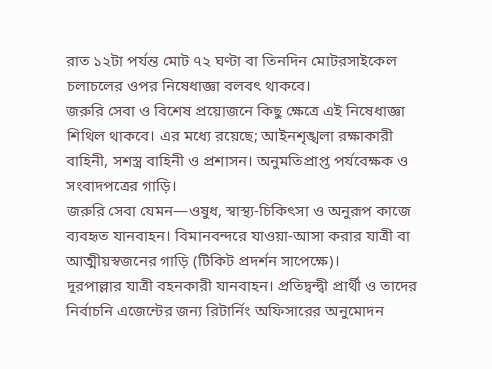রাত ১২টা পর্যন্ত মোট ৭২ ঘণ্টা বা তিনদিন মোটরসাইকেল চলাচলের ওপর নিষেধাজ্ঞা বলবৎ থাকবে।
জরুরি সেবা ও বিশেষ প্রয়োজনে কিছু ক্ষেত্রে এই নিষেধাজ্ঞা শিথিল থাকবে। এর মধ্যে রয়েছে; আইনশৃঙ্খলা রক্ষাকারী বাহিনী, সশস্ত্র বাহিনী ও প্রশাসন। অনুমতিপ্রাপ্ত পর্যবেক্ষক ও সংবাদপত্রের গাড়ি।
জরুরি সেবা যেমন—ওষুধ, স্বাস্থ্য-চিকিৎসা ও অনুরূপ কাজে ব্যবহৃত যানবাহন। বিমানবন্দরে যাওয়া-আসা করার যাত্রী বা আত্মীয়স্বজনের গাড়ি (টিকিট প্রদর্শন সাপেক্ষে)।
দূরপাল্লার যাত্রী বহনকারী যানবাহন। প্রতিদ্বন্দ্বী প্রার্থী ও তাদের নির্বাচনি এজেন্টের জন্য রিটার্নিং অফিসারের অনুমোদন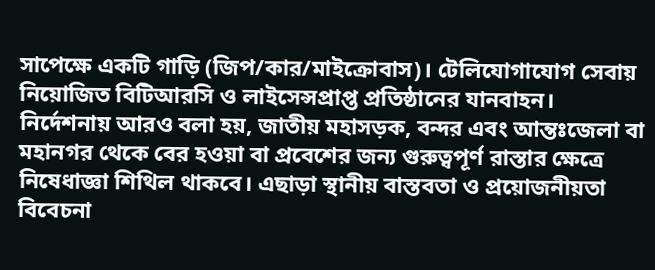সাপেক্ষে একটি গাড়ি (জিপ/কার/মাইক্রোবাস)। টেলিযোগাযোগ সেবায় নিয়োজিত বিটিআরসি ও লাইসেন্সপ্রাপ্ত প্রতিষ্ঠানের যানবাহন।
নির্দেশনায় আরও বলা হয়, জাতীয় মহাসড়ক, বন্দর এবং আন্তঃজেলা বা মহানগর থেকে বের হওয়া বা প্রবেশের জন্য গুরুত্বপূর্ণ রাস্তার ক্ষেত্রে নিষেধাজ্ঞা শিথিল থাকবে। এছাড়া স্থানীয় বাস্তবতা ও প্রয়োজনীয়তা বিবেচনা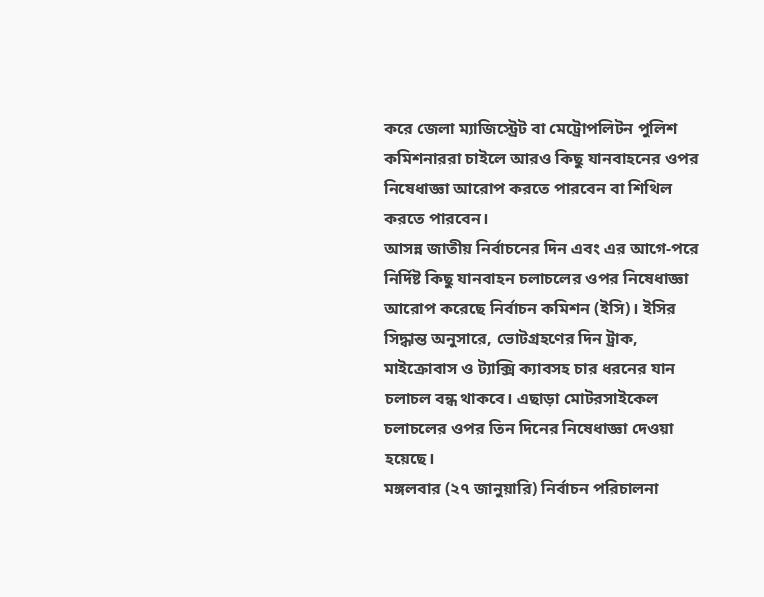করে জেলা ম্যাজিস্ট্রেট বা মেট্রোপলিটন পুলিশ কমিশনাররা চাইলে আরও কিছু যানবাহনের ওপর নিষেধাজ্ঞা আরোপ করতে পারবেন বা শিথিল করতে পারবেন।
আসন্ন জাতীয় নির্বাচনের দিন এবং এর আগে-পরে নির্দিষ্ট কিছু যানবাহন চলাচলের ওপর নিষেধাজ্ঞা আরোপ করেছে নির্বাচন কমিশন (ইসি)। ইসির সিদ্ধান্ত অনুসারে, ভোটগ্রহণের দিন ট্রাক, মাইক্রোবাস ও ট্যাক্সি ক্যাবসহ চার ধরনের যান চলাচল বন্ধ থাকবে। এছাড়া মোটরসাইকেল চলাচলের ওপর তিন দিনের নিষেধাজ্ঞা দেওয়া হয়েছে।
মঙ্গলবার (২৭ জানুয়ারি) নির্বাচন পরিচালনা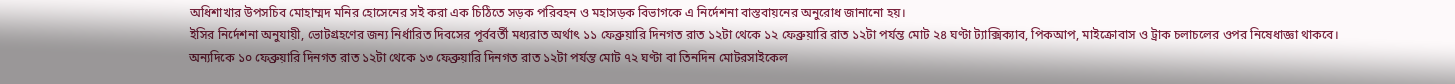অধিশাখার উপসচিব মোহাম্মদ মনির হোসেনের সই করা এক চিঠিতে সড়ক পরিবহন ও মহাসড়ক বিভাগকে এ নির্দেশনা বাস্তবায়নের অনুরোধ জানানো হয়।
ইসির নির্দেশনা অনুযায়ী, ভোটগ্রহণের জন্য নির্ধারিত দিবসের পূর্ববর্তী মধ্যরাত অর্থাৎ ১১ ফেব্রুয়ারি দিনগত রাত ১২টা থেকে ১২ ফেব্রুয়ারি রাত ১২টা পর্যন্ত মোট ২৪ ঘণ্টা ট্যাক্সিক্যাব, পিকআপ, মাইক্রোবাস ও ট্রাক চলাচলের ওপর নিষেধাজ্ঞা থাকবে। অন্যদিকে ১০ ফেব্রুয়ারি দিনগত রাত ১২টা থেকে ১৩ ফেব্রুয়ারি দিনগত রাত ১২টা পর্যন্ত মোট ৭২ ঘণ্টা বা তিনদিন মোটরসাইকেল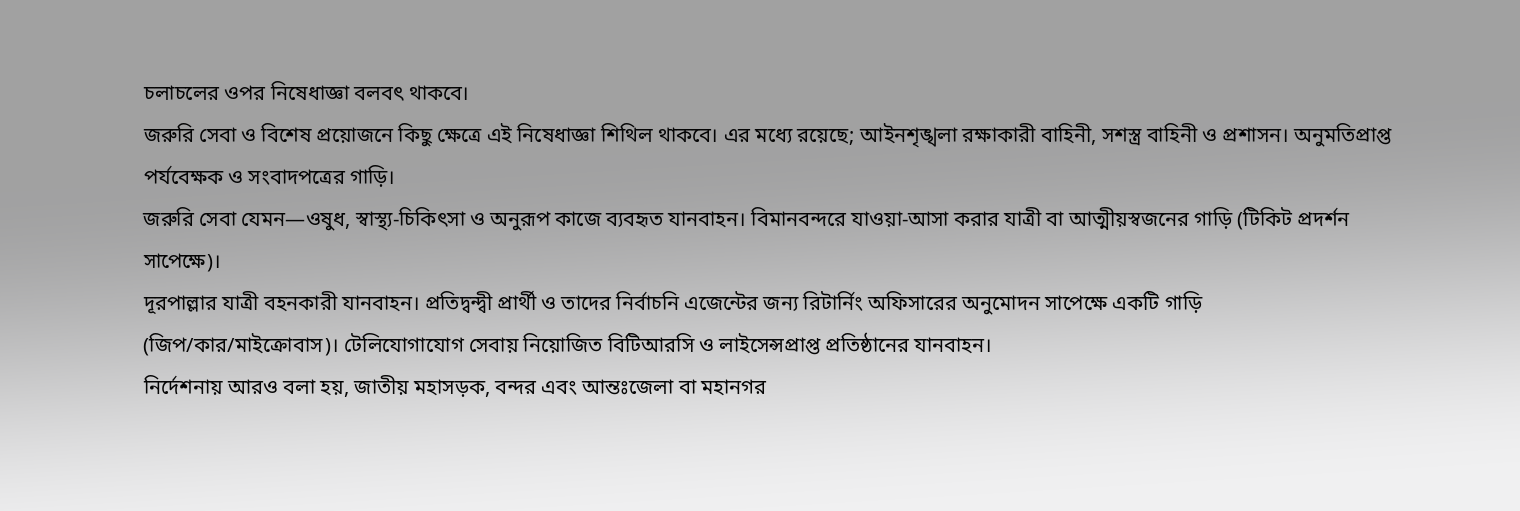চলাচলের ওপর নিষেধাজ্ঞা বলবৎ থাকবে।
জরুরি সেবা ও বিশেষ প্রয়োজনে কিছু ক্ষেত্রে এই নিষেধাজ্ঞা শিথিল থাকবে। এর মধ্যে রয়েছে; আইনশৃঙ্খলা রক্ষাকারী বাহিনী, সশস্ত্র বাহিনী ও প্রশাসন। অনুমতিপ্রাপ্ত পর্যবেক্ষক ও সংবাদপত্রের গাড়ি।
জরুরি সেবা যেমন—ওষুধ, স্বাস্থ্য-চিকিৎসা ও অনুরূপ কাজে ব্যবহৃত যানবাহন। বিমানবন্দরে যাওয়া-আসা করার যাত্রী বা আত্মীয়স্বজনের গাড়ি (টিকিট প্রদর্শন সাপেক্ষে)।
দূরপাল্লার যাত্রী বহনকারী যানবাহন। প্রতিদ্বন্দ্বী প্রার্থী ও তাদের নির্বাচনি এজেন্টের জন্য রিটার্নিং অফিসারের অনুমোদন সাপেক্ষে একটি গাড়ি (জিপ/কার/মাইক্রোবাস)। টেলিযোগাযোগ সেবায় নিয়োজিত বিটিআরসি ও লাইসেন্সপ্রাপ্ত প্রতিষ্ঠানের যানবাহন।
নির্দেশনায় আরও বলা হয়, জাতীয় মহাসড়ক, বন্দর এবং আন্তঃজেলা বা মহানগর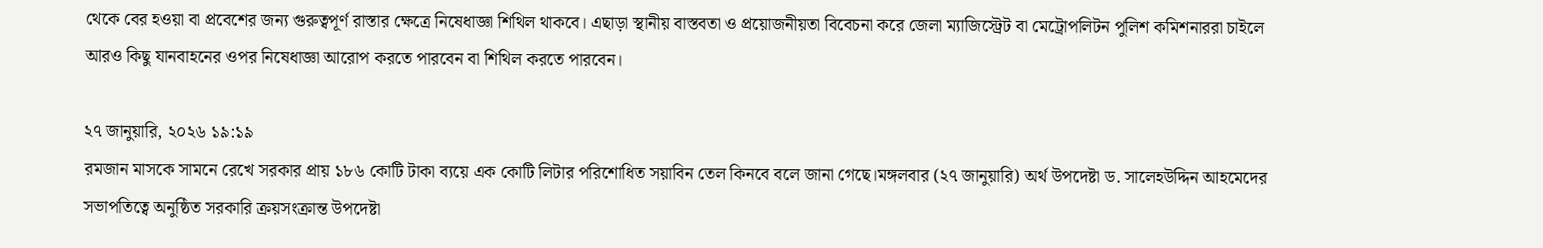থেকে বের হওয়া বা প্রবেশের জন্য গুরুত্বপূর্ণ রাস্তার ক্ষেত্রে নিষেধাজ্ঞা শিথিল থাকবে। এছাড়া স্থানীয় বাস্তবতা ও প্রয়োজনীয়তা বিবেচনা করে জেলা ম্যাজিস্ট্রেট বা মেট্রোপলিটন পুলিশ কমিশনাররা চাইলে আরও কিছু যানবাহনের ওপর নিষেধাজ্ঞা আরোপ করতে পারবেন বা শিথিল করতে পারবেন।

২৭ জানুয়ারি, ২০২৬ ১৯:১৯
রমজান মাসকে সামনে রেখে সরকার প্রায় ১৮৬ কোটি টাকা ব্যয়ে এক কোটি লিটার পরিশোধিত সয়াবিন তেল কিনবে বলে জানা গেছে।মঙ্গলবার (২৭ জানুয়ারি) অর্থ উপদেষ্টা ড. সালেহউদ্দিন আহমেদের সভাপতিত্বে অনুষ্ঠিত সরকারি ক্রয়সংক্রান্ত উপদেষ্টা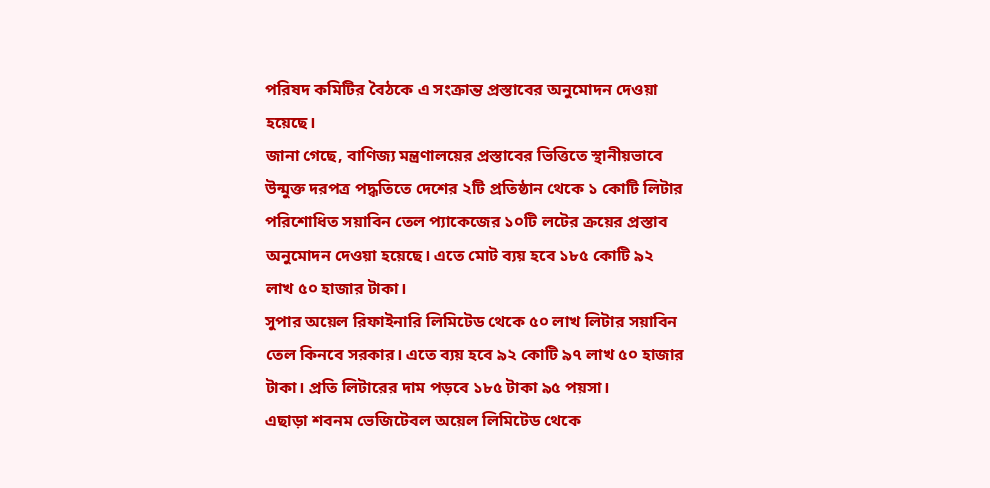পরিষদ কমিটির বৈঠকে এ সংক্রান্ত প্রস্তাবের অনুমোদন দেওয়া হয়েছে।
জানা গেছে, বাণিজ্য মন্ত্রণালয়ের প্রস্তাবের ভিত্তিতে স্থানীয়ভাবে উন্মুক্ত দরপত্র পদ্ধতিতে দেশের ২টি প্রতিষ্ঠান থেকে ১ কোটি লিটার পরিশোধিত সয়াবিন তেল প্যাকেজের ১০টি লটের ক্রয়ের প্রস্তাব অনুমোদন দেওয়া হয়েছে। এতে মোট ব্যয় হবে ১৮৫ কোটি ৯২ লাখ ৫০ হাজার টাকা।
সুপার অয়েল রিফাইনারি লিমিটেড থেকে ৫০ লাখ লিটার সয়াবিন তেল কিনবে সরকার। এতে ব্যয় হবে ৯২ কোটি ৯৭ লাখ ৫০ হাজার টাকা। প্রতি লিটারের দাম পড়বে ১৮৫ টাকা ৯৫ পয়সা।
এছাড়া শবনম ভেজিটেবল অয়েল লিমিটেড থেকে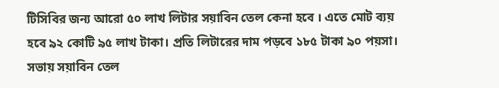টিসিবির জন্য আরো ৫০ লাখ লিটার সয়াবিন তেল কেনা হবে । এতে মোট ব্যয় হবে ৯২ কোটি ৯৫ লাখ টাকা। প্রতি লিটারের দাম পড়বে ১৮৫ টাকা ৯০ পয়সা। সভায় সয়াবিন তেল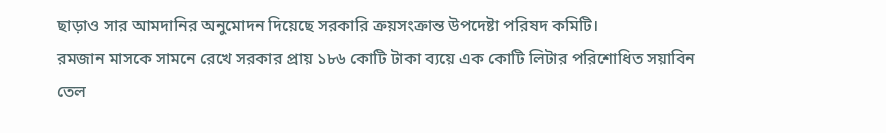ছাড়াও সার আমদানির অনুমোদন দিয়েছে সরকারি ক্রয়সংক্রান্ত উপদেষ্টা পরিষদ কমিটি।
রমজান মাসকে সামনে রেখে সরকার প্রায় ১৮৬ কোটি টাকা ব্যয়ে এক কোটি লিটার পরিশোধিত সয়াবিন তেল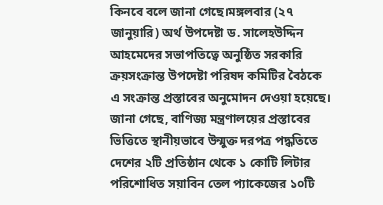কিনবে বলে জানা গেছে।মঙ্গলবার (২৭ জানুয়ারি) অর্থ উপদেষ্টা ড. সালেহউদ্দিন আহমেদের সভাপতিত্বে অনুষ্ঠিত সরকারি ক্রয়সংক্রান্ত উপদেষ্টা পরিষদ কমিটির বৈঠকে এ সংক্রান্ত প্রস্তাবের অনুমোদন দেওয়া হয়েছে।
জানা গেছে, বাণিজ্য মন্ত্রণালয়ের প্রস্তাবের ভিত্তিতে স্থানীয়ভাবে উন্মুক্ত দরপত্র পদ্ধতিতে দেশের ২টি প্রতিষ্ঠান থেকে ১ কোটি লিটার পরিশোধিত সয়াবিন তেল প্যাকেজের ১০টি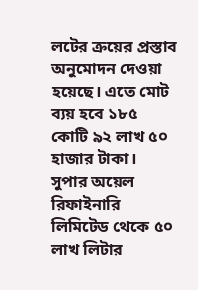লটের ক্রয়ের প্রস্তাব অনুমোদন দেওয়া হয়েছে। এতে মোট ব্যয় হবে ১৮৫ কোটি ৯২ লাখ ৫০ হাজার টাকা।
সুপার অয়েল রিফাইনারি লিমিটেড থেকে ৫০ লাখ লিটার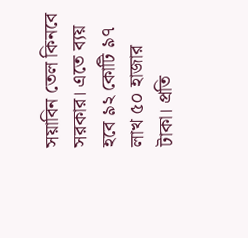সয়াবিন তেল কিনবে সরকার। এতে ব্যয় হবে ৯২ কোটি ৯৭ লাখ ৫০ হাজার টাকা। প্রতি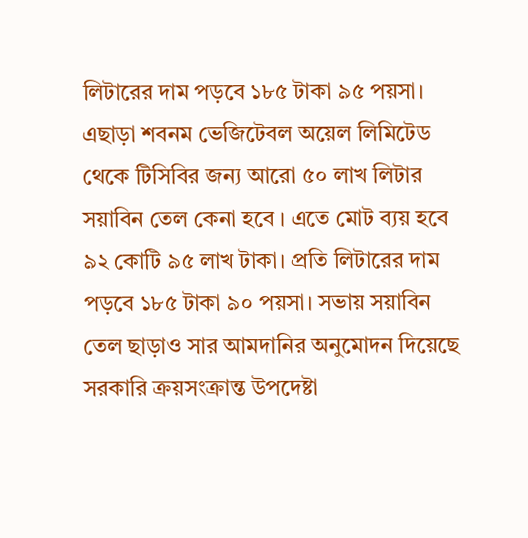লিটারের দাম পড়বে ১৮৫ টাকা ৯৫ পয়সা।
এছাড়া শবনম ভেজিটেবল অয়েল লিমিটেড থেকে টিসিবির জন্য আরো ৫০ লাখ লিটার সয়াবিন তেল কেনা হবে । এতে মোট ব্যয় হবে ৯২ কোটি ৯৫ লাখ টাকা। প্রতি লিটারের দাম পড়বে ১৮৫ টাকা ৯০ পয়সা। সভায় সয়াবিন তেল ছাড়াও সার আমদানির অনুমোদন দিয়েছে সরকারি ক্রয়সংক্রান্ত উপদেষ্টা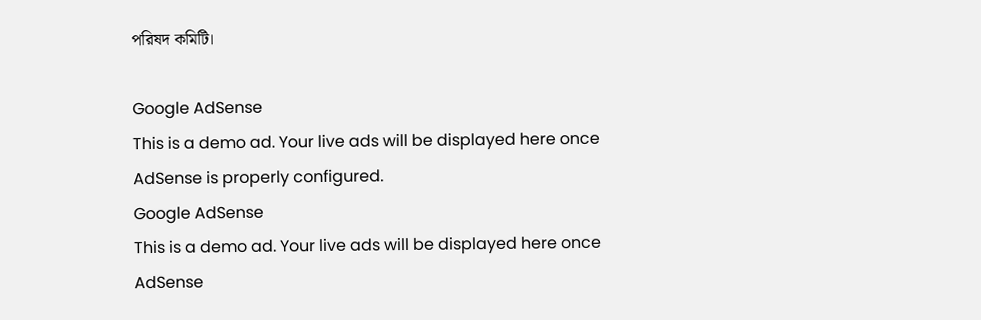পরিষদ কমিটি।

Google AdSense
This is a demo ad. Your live ads will be displayed here once AdSense is properly configured.
Google AdSense
This is a demo ad. Your live ads will be displayed here once AdSense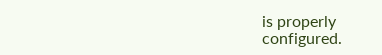is properly configured.